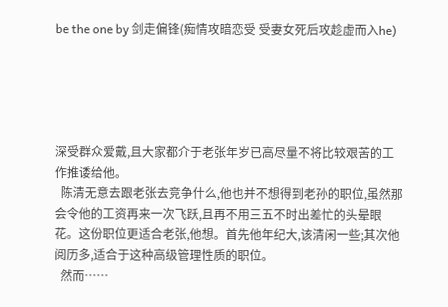be the one by 剑走偏锋(痴情攻暗恋受 受妻女死后攻趁虚而入he)





深受群众爱戴,且大家都介于老张年岁已高尽量不将比较艰苦的工作推诿给他。
  陈清无意去跟老张去竞争什么,他也并不想得到老孙的职位,虽然那会令他的工资再来一次飞跃,且再不用三五不时出差忙的头晕眼花。这份职位更适合老张,他想。首先他年纪大,该清闲一些;其次他阅历多,适合于这种高级管理性质的职位。
  然而……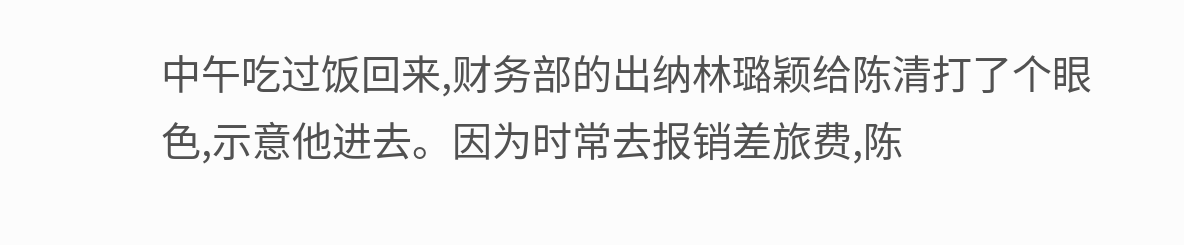中午吃过饭回来,财务部的出纳林璐颖给陈清打了个眼色,示意他进去。因为时常去报销差旅费,陈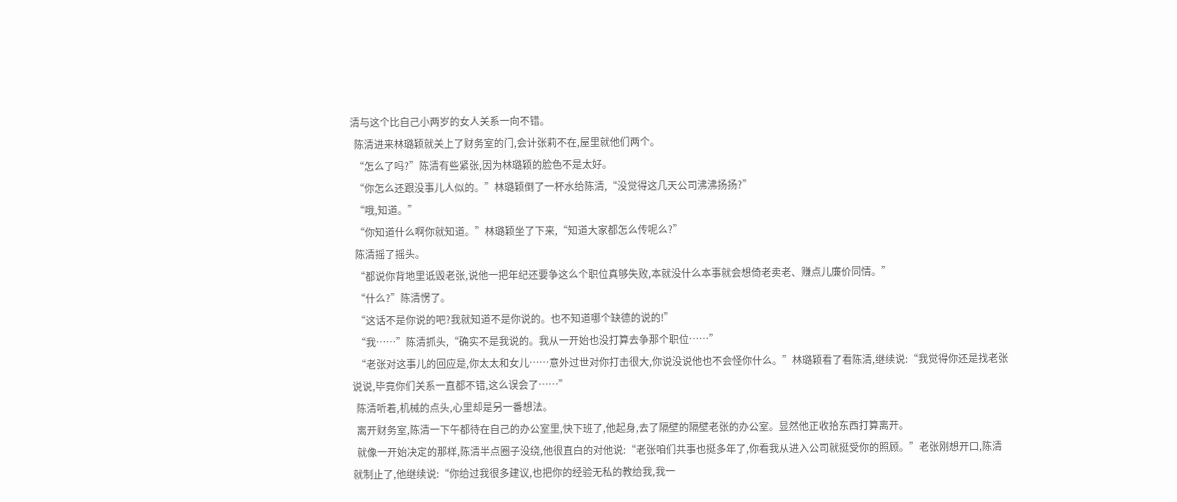清与这个比自己小两岁的女人关系一向不错。
  陈清进来林璐颖就关上了财务室的门,会计张莉不在,屋里就他们两个。
  “怎么了吗?”陈清有些紧张,因为林璐颖的脸色不是太好。
  “你怎么还跟没事儿人似的。”林璐颖倒了一杯水给陈清,“没觉得这几天公司沸沸扬扬?”
  “哦,知道。”
  “你知道什么啊你就知道。”林璐颖坐了下来,“知道大家都怎么传呢么?”
  陈清摇了摇头。
  “都说你背地里诋毁老张,说他一把年纪还要争这么个职位真够失败,本就没什么本事就会想倚老卖老、赚点儿廉价同情。”
  “什么?”陈清愣了。
  “这话不是你说的吧?我就知道不是你说的。也不知道哪个缺德的说的!”
  “我……”陈清抓头,“确实不是我说的。我从一开始也没打算去争那个职位……”
  “老张对这事儿的回应是,你太太和女儿……意外过世对你打击很大,你说没说他也不会怪你什么。”林璐颖看了看陈清,继续说:“我觉得你还是找老张说说,毕竟你们关系一直都不错,这么误会了……”
  陈清听着,机械的点头,心里却是另一番想法。
  离开财务室,陈清一下午都待在自己的办公室里,快下班了,他起身,去了隔壁的隔壁老张的办公室。显然他正收拾东西打算离开。
  就像一开始决定的那样,陈清半点圈子没绕,他很直白的对他说:“老张咱们共事也挺多年了,你看我从进入公司就挺受你的照顾。”老张刚想开口,陈清就制止了,他继续说:“你给过我很多建议,也把你的经验无私的教给我,我一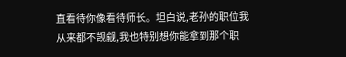直看待你像看待师长。坦白说,老孙的职位我从来都不觊觎,我也特别想你能拿到那个职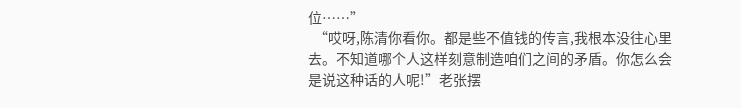位……”
  “哎呀,陈清你看你。都是些不值钱的传言,我根本没往心里去。不知道哪个人这样刻意制造咱们之间的矛盾。你怎么会是说这种话的人呢!”老张摆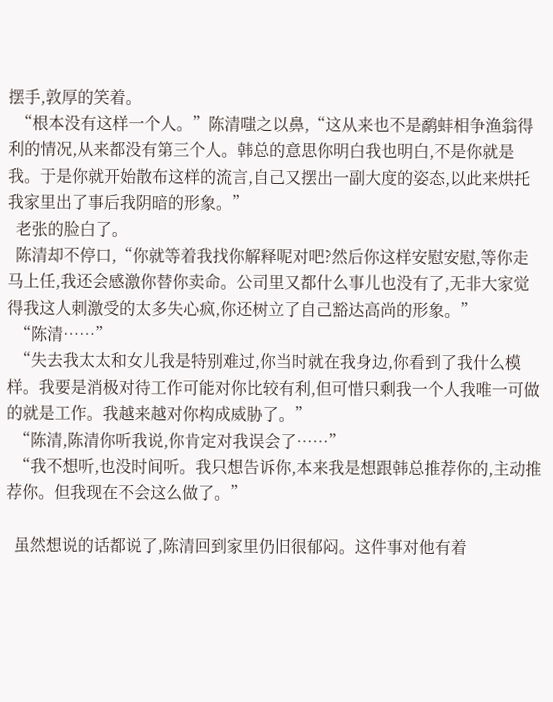摆手,敦厚的笑着。
  “根本没有这样一个人。”陈清嗤之以鼻,“这从来也不是鹬蚌相争渔翁得利的情况,从来都没有第三个人。韩总的意思你明白我也明白,不是你就是我。于是你就开始散布这样的流言,自己又摆出一副大度的姿态,以此来烘托我家里出了事后我阴暗的形象。”
  老张的脸白了。
  陈清却不停口,“你就等着我找你解释呢对吧?然后你这样安慰安慰,等你走马上任,我还会感激你替你卖命。公司里又都什么事儿也没有了,无非大家觉得我这人刺激受的太多失心疯,你还树立了自己豁达高尚的形象。”
  “陈清……”
  “失去我太太和女儿我是特别难过,你当时就在我身边,你看到了我什么模样。我要是消极对待工作可能对你比较有利,但可惜只剩我一个人我唯一可做的就是工作。我越来越对你构成威胁了。”
  “陈清,陈清你听我说,你肯定对我误会了……”
  “我不想听,也没时间听。我只想告诉你,本来我是想跟韩总推荐你的,主动推荐你。但我现在不会这么做了。”

  虽然想说的话都说了,陈清回到家里仍旧很郁闷。这件事对他有着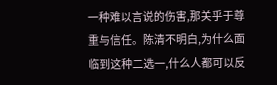一种难以言说的伤害,那关乎于尊重与信任。陈清不明白,为什么面临到这种二选一,什么人都可以反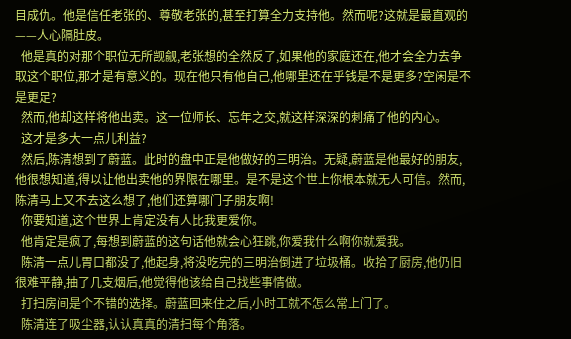目成仇。他是信任老张的、尊敬老张的,甚至打算全力支持他。然而呢?这就是最直观的——人心隔肚皮。
  他是真的对那个职位无所觊觎,老张想的全然反了,如果他的家庭还在,他才会全力去争取这个职位,那才是有意义的。现在他只有他自己,他哪里还在乎钱是不是更多?空闲是不是更足?
  然而,他却这样将他出卖。这一位师长、忘年之交,就这样深深的刺痛了他的内心。
  这才是多大一点儿利益?
  然后,陈清想到了蔚蓝。此时的盘中正是他做好的三明治。无疑,蔚蓝是他最好的朋友,他很想知道,得以让他出卖他的界限在哪里。是不是这个世上你根本就无人可信。然而,陈清马上又不去这么想了,他们还算哪门子朋友啊!
  你要知道,这个世界上肯定没有人比我更爱你。
  他肯定是疯了,每想到蔚蓝的这句话他就会心狂跳,你爱我什么啊你就爱我。
  陈清一点儿胃口都没了,他起身,将没吃完的三明治倒进了垃圾桶。收拾了厨房,他仍旧很难平静,抽了几支烟后,他觉得他该给自己找些事情做。
  打扫房间是个不错的选择。蔚蓝回来住之后,小时工就不怎么常上门了。
  陈清连了吸尘器,认认真真的清扫每个角落。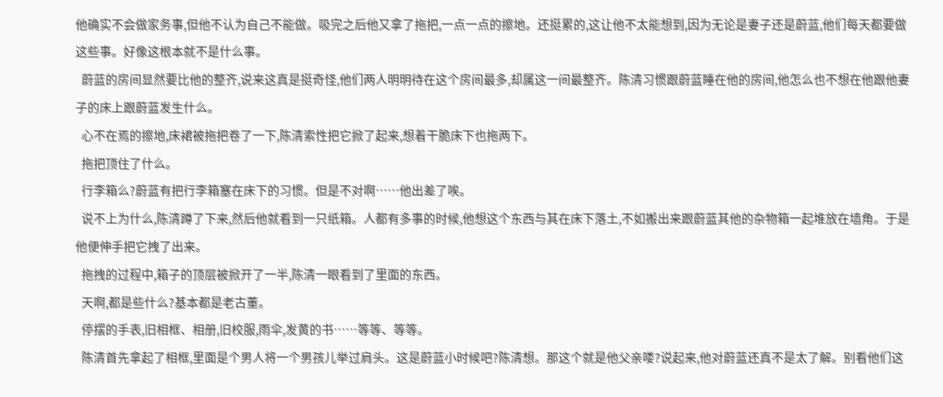他确实不会做家务事,但他不认为自己不能做。吸完之后他又拿了拖把,一点一点的擦地。还挺累的,这让他不太能想到,因为无论是妻子还是蔚蓝,他们每天都要做这些事。好像这根本就不是什么事。
  蔚蓝的房间显然要比他的整齐,说来这真是挺奇怪,他们两人明明待在这个房间最多,却属这一间最整齐。陈清习惯跟蔚蓝睡在他的房间,他怎么也不想在他跟他妻子的床上跟蔚蓝发生什么。
  心不在焉的擦地,床裙被拖把卷了一下,陈清索性把它掀了起来,想着干脆床下也拖两下。
  拖把顶住了什么。
  行李箱么?蔚蓝有把行李箱塞在床下的习惯。但是不对啊……他出差了唉。
  说不上为什么,陈清蹲了下来,然后他就看到一只纸箱。人都有多事的时候,他想这个东西与其在床下落土,不如搬出来跟蔚蓝其他的杂物箱一起堆放在墙角。于是他便伸手把它拽了出来。
  拖拽的过程中,箱子的顶层被掀开了一半,陈清一眼看到了里面的东西。
  天啊,都是些什么?基本都是老古董。
  停摆的手表,旧相框、相册,旧校服,雨伞,发黄的书……等等、等等。
  陈清首先拿起了相框,里面是个男人将一个男孩儿举过肩头。这是蔚蓝小时候吧?陈清想。那这个就是他父亲喽?说起来,他对蔚蓝还真不是太了解。别看他们这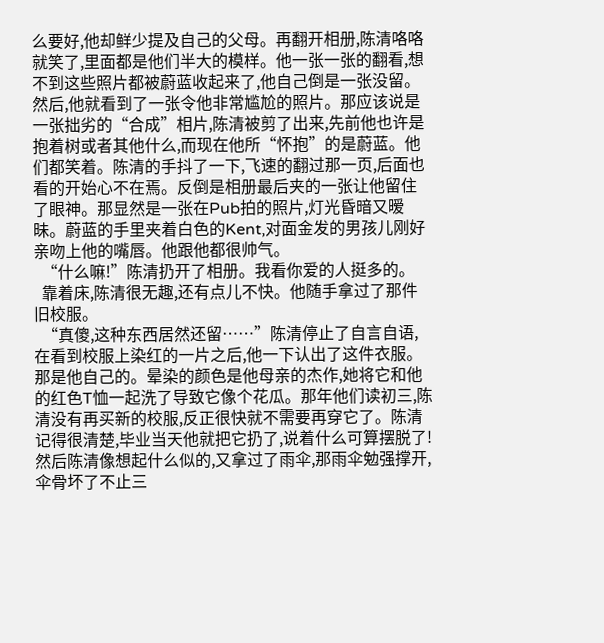么要好,他却鲜少提及自己的父母。再翻开相册,陈清咯咯就笑了,里面都是他们半大的模样。他一张一张的翻看,想不到这些照片都被蔚蓝收起来了,他自己倒是一张没留。然后,他就看到了一张令他非常尴尬的照片。那应该说是一张拙劣的“合成”相片,陈清被剪了出来,先前他也许是抱着树或者其他什么,而现在他所“怀抱”的是蔚蓝。他们都笑着。陈清的手抖了一下,飞速的翻过那一页,后面也看的开始心不在焉。反倒是相册最后夹的一张让他留住了眼神。那显然是一张在Pub拍的照片,灯光昏暗又暧昧。蔚蓝的手里夹着白色的Kent,对面金发的男孩儿刚好亲吻上他的嘴唇。他跟他都很帅气。
  “什么嘛!”陈清扔开了相册。我看你爱的人挺多的。
  靠着床,陈清很无趣,还有点儿不快。他随手拿过了那件旧校服。
  “真傻,这种东西居然还留……”陈清停止了自言自语,在看到校服上染红的一片之后,他一下认出了这件衣服。那是他自己的。晕染的颜色是他母亲的杰作,她将它和他的红色T恤一起洗了导致它像个花瓜。那年他们读初三,陈清没有再买新的校服,反正很快就不需要再穿它了。陈清记得很清楚,毕业当天他就把它扔了,说着什么可算摆脱了!然后陈清像想起什么似的,又拿过了雨伞,那雨伞勉强撑开,伞骨坏了不止三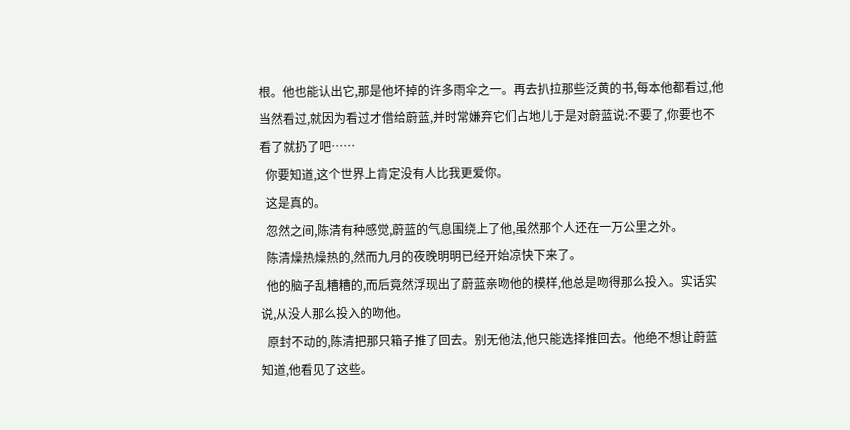根。他也能认出它,那是他坏掉的许多雨伞之一。再去扒拉那些泛黄的书,每本他都看过,他当然看过,就因为看过才借给蔚蓝,并时常嫌弃它们占地儿于是对蔚蓝说:不要了,你要也不看了就扔了吧……
  你要知道,这个世界上肯定没有人比我更爱你。
  这是真的。
  忽然之间,陈清有种感觉,蔚蓝的气息围绕上了他,虽然那个人还在一万公里之外。
  陈清燥热燥热的,然而九月的夜晚明明已经开始凉快下来了。
  他的脑子乱糟糟的,而后竟然浮现出了蔚蓝亲吻他的模样,他总是吻得那么投入。实话实说,从没人那么投入的吻他。
  原封不动的,陈清把那只箱子推了回去。别无他法,他只能选择推回去。他绝不想让蔚蓝知道,他看见了这些。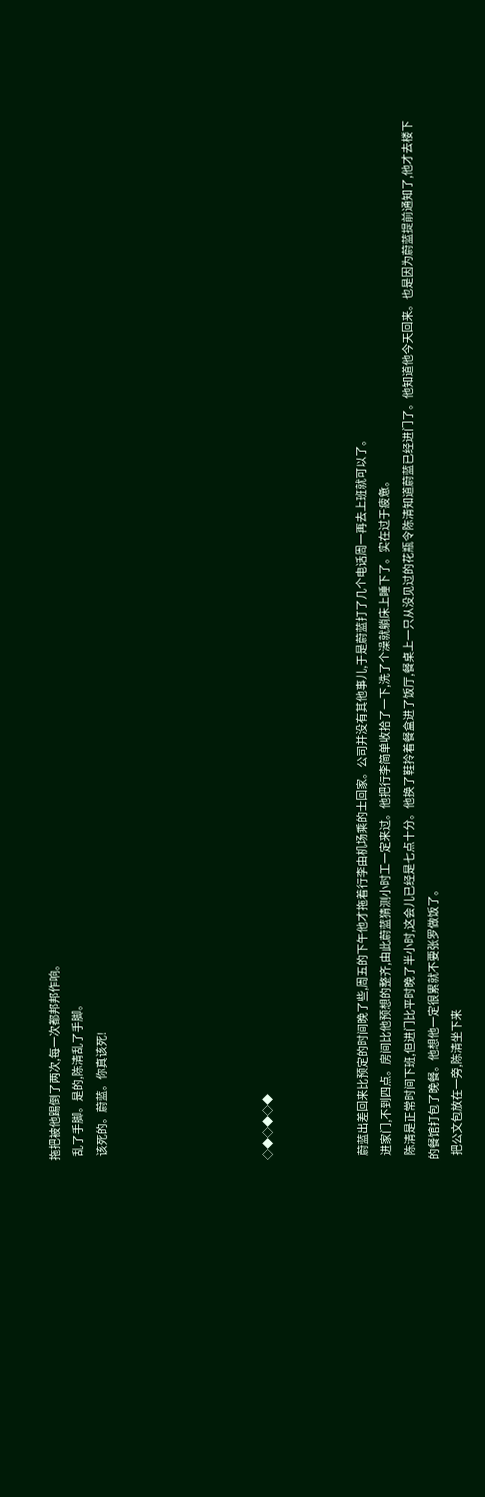拖把被他踢倒了两次,每一次都邦邦作响。
  乱了手脚。是的,陈清乱了手脚。
  该死的。蔚蓝。你真该死!






◇◆◇◆◇◆



  蔚蓝出差回来比预定的时间晚了些,周五的下午他才拖着行李由机场乘的士回家。公司并没有其他事儿,于是蔚蓝打了几个电话周一再去上班就可以了。
  进家门,不到四点。房间比他预想的整齐,由此蔚蓝猜测小时工一定来过。他把行李简单收拾了一下,洗了个澡就躺床上睡下了。实在过于疲惫。
  陈清是正常时间下班,但进门比平时晚了半小时,这会儿已经是七点十分。他换了鞋拎着餐盒进了饭厅,餐桌上一只从没见过的花瓶令陈清知道蔚蓝已经进门了。他知道他今天回来。也是因为蔚蓝提前通知了,他才去楼下的餐馆打包了晚餐。他想他一定很累就不要张罗做饭了。
  把公文包放在一旁,陈清坐下来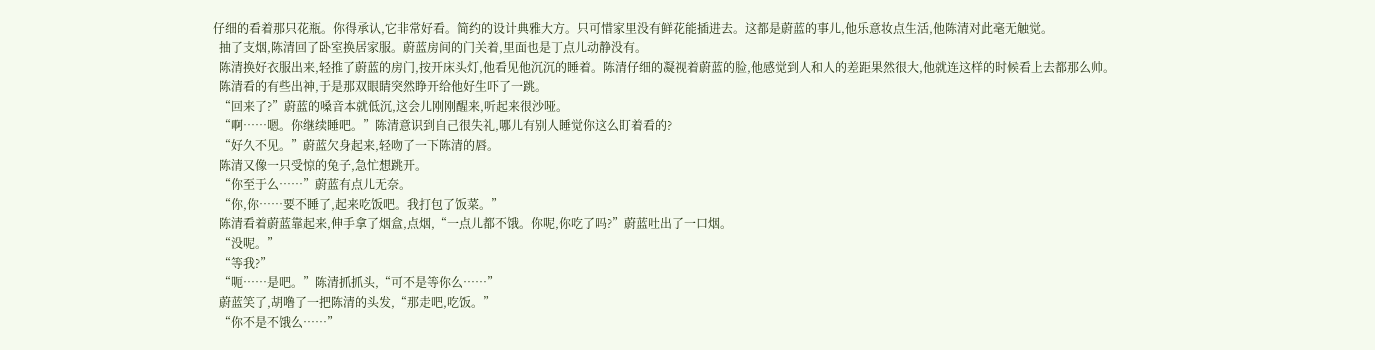仔细的看着那只花瓶。你得承认,它非常好看。简约的设计典雅大方。只可惜家里没有鲜花能插进去。这都是蔚蓝的事儿,他乐意妆点生活,他陈清对此毫无触觉。
  抽了支烟,陈清回了卧室换居家服。蔚蓝房间的门关着,里面也是丁点儿动静没有。
  陈清换好衣服出来,轻推了蔚蓝的房门,按开床头灯,他看见他沉沉的睡着。陈清仔细的凝视着蔚蓝的脸,他感觉到人和人的差距果然很大,他就连这样的时候看上去都那么帅。
  陈清看的有些出神,于是那双眼睛突然睁开给他好生吓了一跳。
  “回来了?”蔚蓝的嗓音本就低沉,这会儿刚刚醒来,听起来很沙哑。
  “啊……嗯。你继续睡吧。”陈清意识到自己很失礼,哪儿有别人睡觉你这么盯着看的?
  “好久不见。”蔚蓝欠身起来,轻吻了一下陈清的唇。
  陈清又像一只受惊的兔子,急忙想跳开。
  “你至于么……”蔚蓝有点儿无奈。
  “你,你……要不睡了,起来吃饭吧。我打包了饭菜。”
  陈清看着蔚蓝靠起来,伸手拿了烟盒,点烟,“一点儿都不饿。你呢,你吃了吗?”蔚蓝吐出了一口烟。
  “没呢。”
  “等我?”
  “呃……是吧。”陈清抓抓头,“可不是等你么……”
  蔚蓝笑了,胡噜了一把陈清的头发,“那走吧,吃饭。”
  “你不是不饿么……”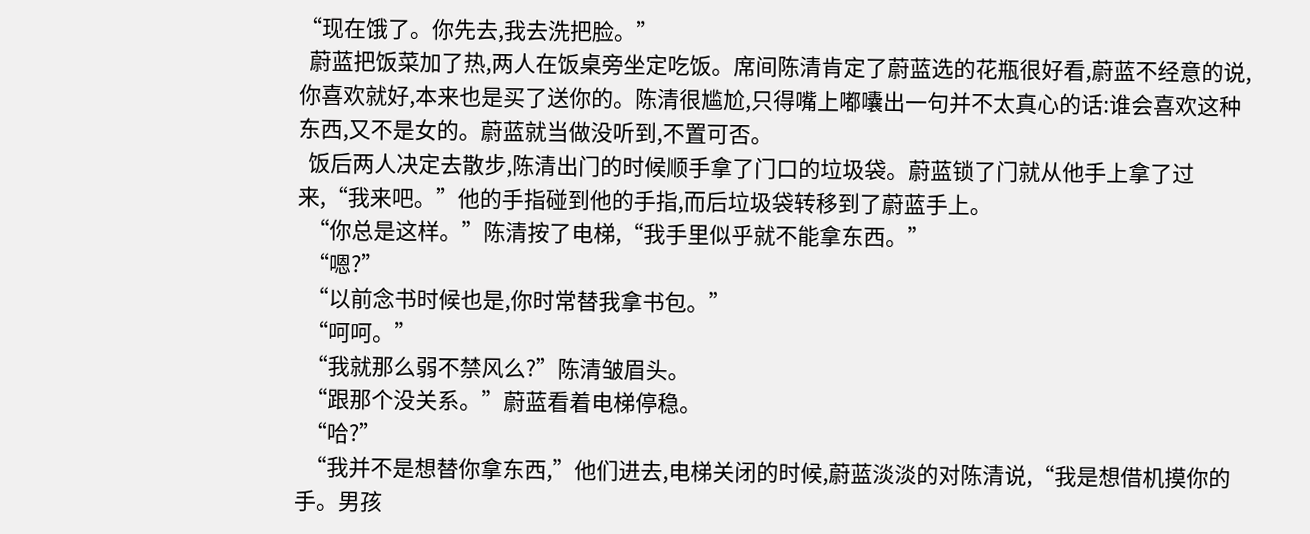“现在饿了。你先去,我去洗把脸。”
  蔚蓝把饭菜加了热,两人在饭桌旁坐定吃饭。席间陈清肯定了蔚蓝选的花瓶很好看,蔚蓝不经意的说,你喜欢就好,本来也是买了送你的。陈清很尴尬,只得嘴上嘟囔出一句并不太真心的话:谁会喜欢这种东西,又不是女的。蔚蓝就当做没听到,不置可否。
  饭后两人决定去散步,陈清出门的时候顺手拿了门口的垃圾袋。蔚蓝锁了门就从他手上拿了过来,“我来吧。”他的手指碰到他的手指,而后垃圾袋转移到了蔚蓝手上。
  “你总是这样。”陈清按了电梯,“我手里似乎就不能拿东西。”
  “嗯?”
  “以前念书时候也是,你时常替我拿书包。”
  “呵呵。”
  “我就那么弱不禁风么?”陈清皱眉头。
  “跟那个没关系。”蔚蓝看着电梯停稳。
  “哈?”
  “我并不是想替你拿东西,”他们进去,电梯关闭的时候,蔚蓝淡淡的对陈清说,“我是想借机摸你的手。男孩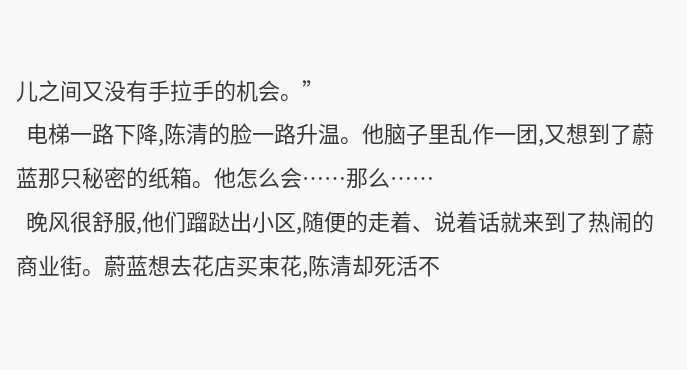儿之间又没有手拉手的机会。”
  电梯一路下降,陈清的脸一路升温。他脑子里乱作一团,又想到了蔚蓝那只秘密的纸箱。他怎么会……那么……
  晚风很舒服,他们蹓跶出小区,随便的走着、说着话就来到了热闹的商业街。蔚蓝想去花店买束花,陈清却死活不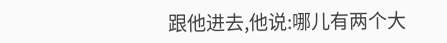跟他进去,他说:哪儿有两个大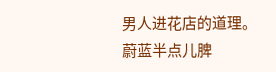男人进花店的道理。蔚蓝半点儿脾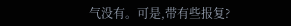气没有。可是,带有些报复?